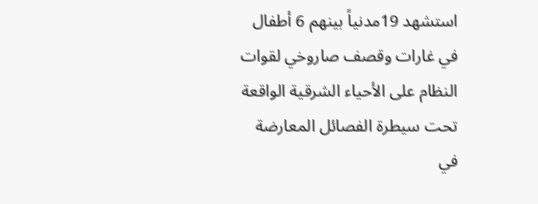استشهد 19مدنياً بينهم 6 أطفال في غارات وقصف صاروخي لقوات النظام على الأحياء الشرقية الواقعة تحت سيطرة الفصائل المعارضة في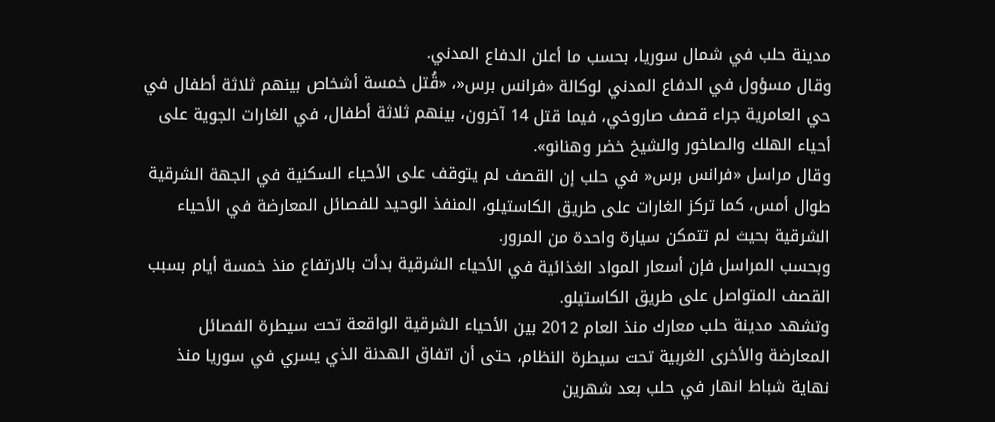مدينة حلب في شمال سوريا، بحسب ما أعلن الدفاع المدني.
وقال مسؤول في الدفاع المدني لوكالة «فرانس برس«، «قُتل خمسة أشخاص بينهم ثلاثة أطفال في حي العامرية جراء قصف صاروخي، فيما قتل 14 آخرون، بينهم ثلاثة أطفال، في الغارات الجوية على أحياء الهلك والصاخور والشيخ خضر وهنانو».
وقال مراسل «فرانس برس« في حلب إن القصف لم يتوقف على الأحياء السكنية في الجهة الشرقية طوال أمس، كما تركز الغارات على طريق الكاستيلو، المنفذ الوحيد للفصائل المعارضة في الأحياء الشرقية بحيث لم تتمكن سيارة واحدة من المرور.
وبحسب المراسل فإن أسعار المواد الغذائية في الأحياء الشرقية بدأت بالارتفاع منذ خمسة أيام بسبب القصف المتواصل على طريق الكاستيلو.
وتشهد مدينة حلب معارك منذ العام 2012 بين الأحياء الشرقية الواقعة تحت سيطرة الفصائل المعارضة والأخرى الغربية تحت سيطرة النظام، حتى أن اتفاق الهدنة الذي يسري في سوريا منذ نهاية شباط انهار في حلب بعد شهرين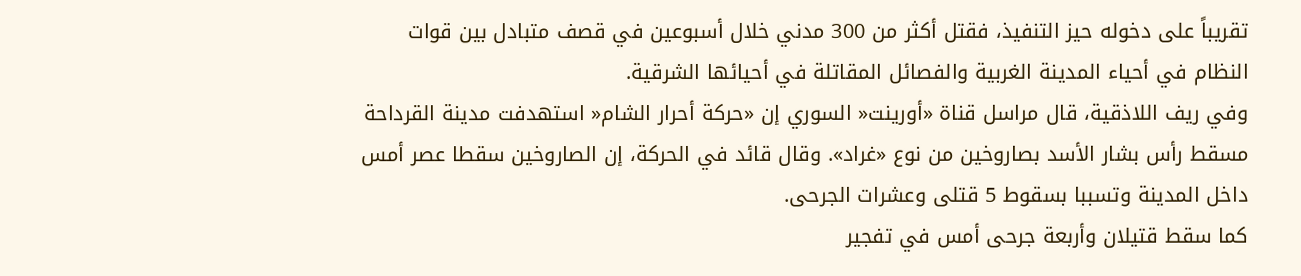تقريباً على دخوله حيز التنفيذ، فقتل أكثر من 300 مدني خلال أسبوعين في قصف متبادل بين قوات النظام في أحياء المدينة الغربية والفصائل المقاتلة في أحيائها الشرقية.
وفي ريف اللاذقية، قال مراسل قناة «أورينت« السوري إن «حركة أحرار الشام« استهدفت مدينة القرداحة مسقط رأس بشار الأسد بصاروخين من نوع «غراد». وقال قائد في الحركة، إن الصاروخين سقطا عصر أمس داخل المدينة وتسببا بسقوط 5 قتلى وعشرات الجرحى.
كما سقط قتيلان وأربعة جرحى أمس في تفجير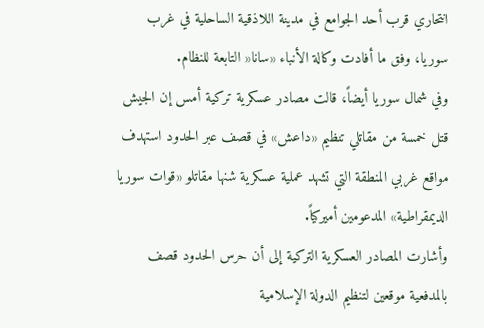انتحاري قرب أحد الجوامع في مدينة اللاذقية الساحلية في غرب سوريا، وفق ما أفادت وكالة الأنباء «سانا« التابعة للنظام.
وفي شمال سوريا أيضاً، قالت مصادر عسكرية تركية أمس إن الجيش قتل خمسة من مقاتلي تنظيم «داعش» في قصف عبر الحدود استهدف مواقع غربي المنطقة التي تشهد عملية عسكرية شنها مقاتلو «قوات سوريا الديمقراطية» المدعومين أميركياً.
وأشارت المصادر العسكرية التركية إلى أن حرس الحدود قصف بالمدفعية موقعين لتنظيم الدولة الإسلامية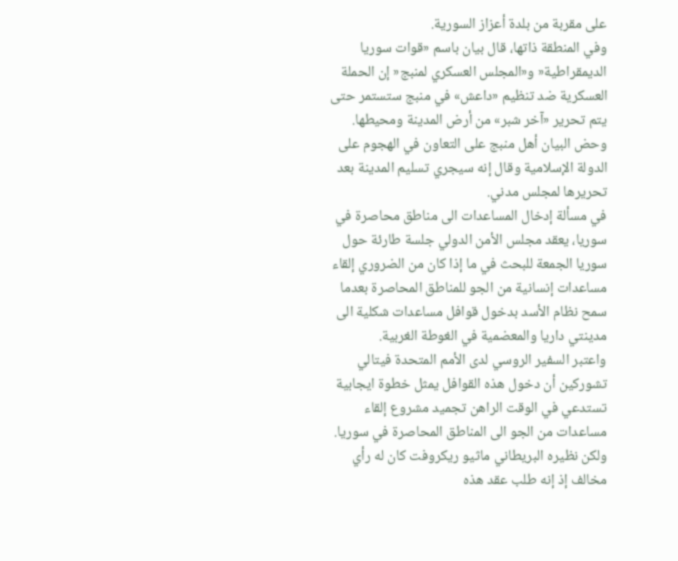على مقربة من بلدة أعزاز السورية.
وفي المنطقة ذاتها، قال بيان باسم «قوات سوريا الديمقراطية« و«المجلس العسكري لمنبج« إن الحملة العسكرية ضد تنظيم «داعش» في منبج ستستمر حتى يتم تحرير «آخر شبر» من أرض المدينة ومحيطها. وحض البيان أهل منبج على التعاون في الهجوم على الدولة الإسلامية وقال إنه سيجري تسليم المدينة بعد تحريرها لمجلس مدني.
في مسألة إدخال المساعدات الى مناطق محاصرة في سوريا، يعقد مجلس الأمن الدولي جلسة طارئة حول سوريا الجمعة للبحث في ما إذا كان من الضروري إلقاء مساعدات إنسانية من الجو للمناطق المحاصرة بعدما سمح نظام الأسد بدخول قوافل مساعدات شكلية الى مدينتي داريا والمعضمية في الغوطة الغربية.
واعتبر السفير الروسي لدى الأمم المتحدة فيتالي تشوركين أن دخول هذه القوافل يمثل خطوة ايجابية تستدعي في الوقت الراهن تجميد مشروع إلقاء مساعدات من الجو الى المناطق المحاصرة في سوريا.
ولكن نظيره البريطاني ماثيو ريكروفت كان له رأي مخالف إذ إنه طلب عقد هذه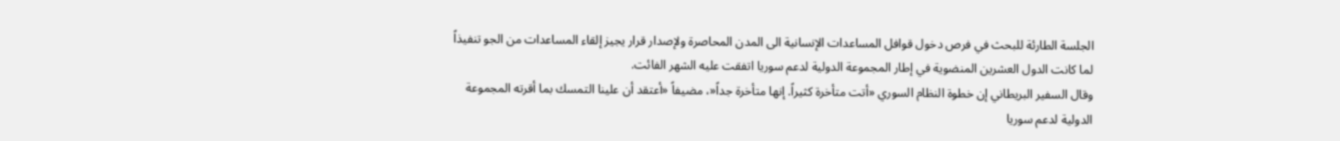الجلسة الطارئة للبحث في فرص دخول قوافل المساعدات الإنسانية الى المدن المحاصرة ولإصدار قرار يجيز إلقاء المساعدات من الجو تنفيذاً لما كانت الدول العشرين المنضوية في إطار المجموعة الدولية لدعم سوريا اتفقت عليه الشهر الفائت.
وقال السفير البريطاني إن خطوة النظام السوري «أتت متأخرة كثيراً. إنها متأخرة جداً«، مضيفاً «أعتقد أن علينا التمسك بما أقرته المجموعة الدولية لدعم سوريا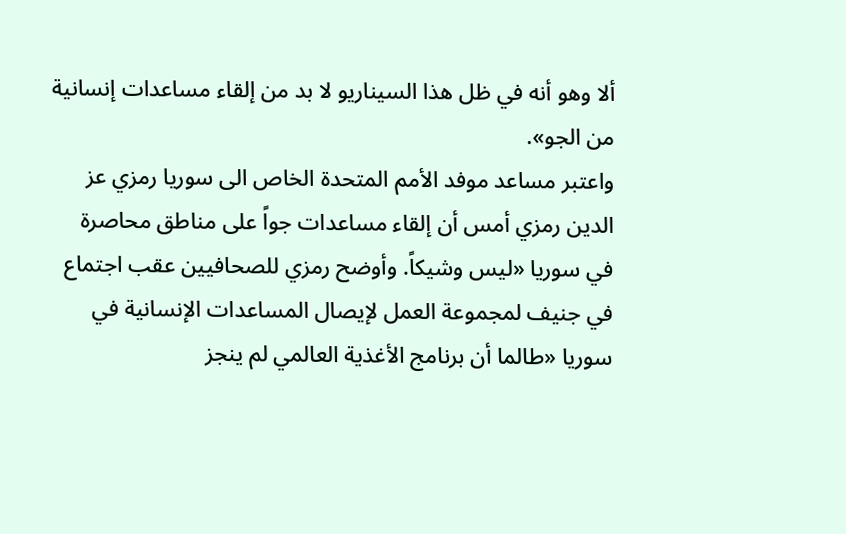ألا وهو أنه في ظل هذا السيناريو لا بد من إلقاء مساعدات إنسانية من الجو».
واعتبر مساعد موفد الأمم المتحدة الخاص الى سوريا رمزي عز الدين رمزي أمس أن إلقاء مساعدات جواً على مناطق محاصرة في سوريا «ليس وشيكاً. وأوضح رمزي للصحافيين عقب اجتماع في جنيف لمجموعة العمل لإيصال المساعدات الإنسانية في سوريا «طالما أن برنامج الأغذية العالمي لم ينجز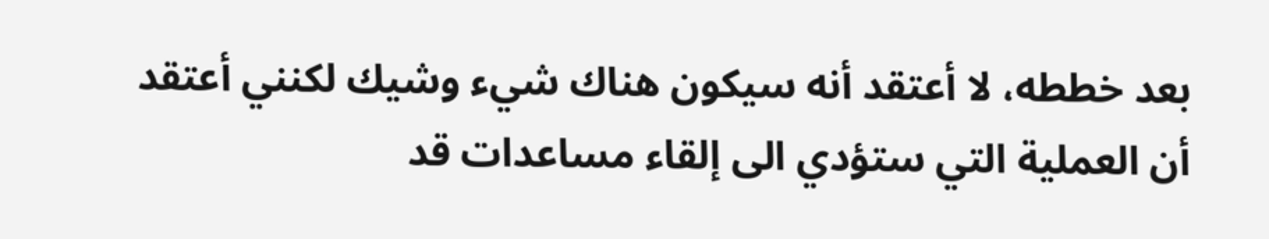بعد خططه، لا أعتقد أنه سيكون هناك شيء وشيك لكنني أعتقد أن العملية التي ستؤدي الى إلقاء مساعدات قد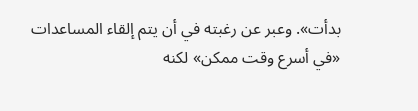بدأت». وعبر عن رغبته في أن يتم إلقاء المساعدات «في أسرع وقت ممكن» لكنه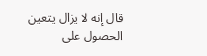قال إنه لا يزال يتعين الحصول على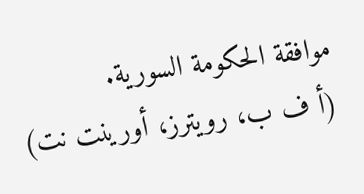موافقة الحكومة السورية.
(أ ف ب، رويترز، أورينت نت)